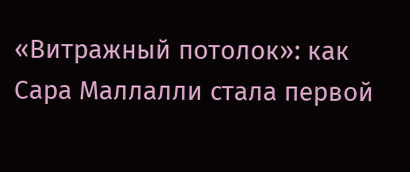«Витражный потолок»: как Сара Маллалли стала первой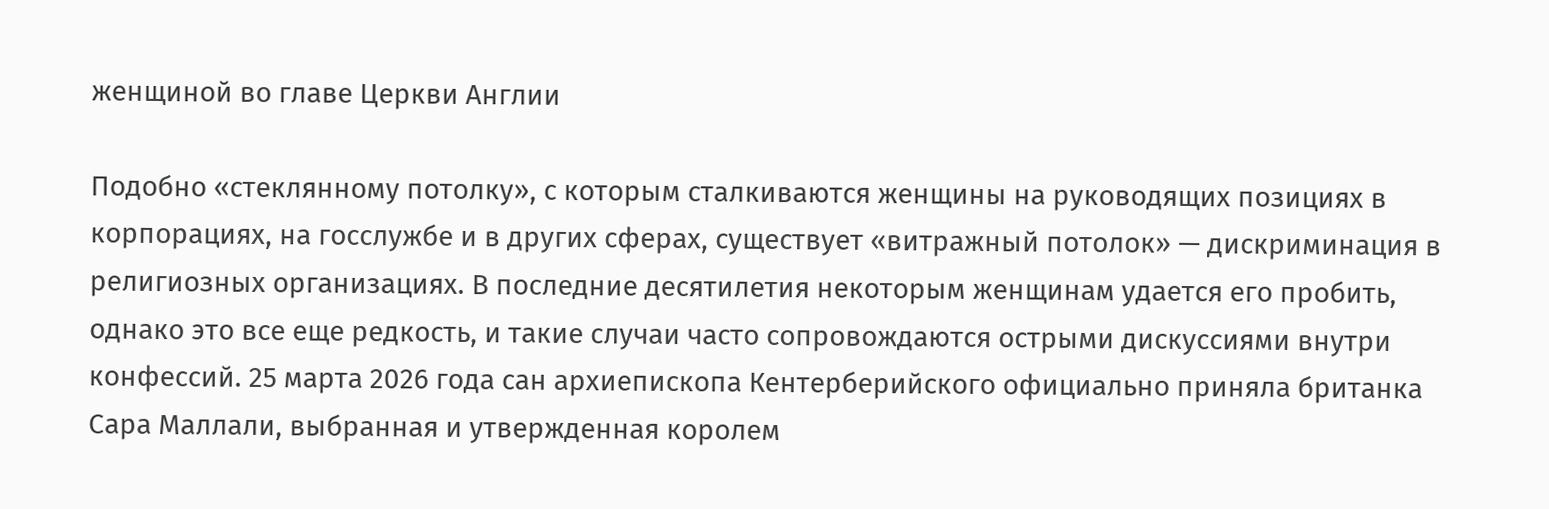женщиной во главе Церкви Англии

Подобно «стеклянному потолку», с которым сталкиваются женщины на руководящих позициях в корпорациях, на госслужбе и в других сферах, существует «витражный потолок» — дискриминация в религиозных организациях. В последние десятилетия некоторым женщинам удается его пробить, однако это все еще редкость, и такие случаи часто сопровождаются острыми дискуссиями внутри конфессий. 25 марта 2026 года сан архиепископа Кентерберийского официально приняла британка Сара Маллали, выбранная и утвержденная королем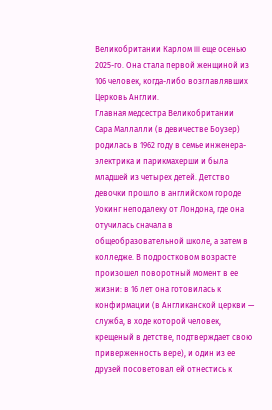Великобритании Карлом III еще осенью 2025-го. Она стала первой женщиной из 106 человек, когда-либо возглавлявших Церковь Англии.
Главная медсестра Великобритании
Сара Маллалли (в девичестве Боузер) родилась в 1962 году в семье инженера-электрика и парикмахерши и была младшей из четырех детей. Детство девочки прошло в английском городе Уокинг неподалеку от Лондона, где она отучилась сначала в общеобразовательной школе, а затем в колледже. В подростковом возрасте произошел поворотный момент в ее жизни: в 16 лет она готовилась к конфирмации (в Англиканской церкви — служба, в ходе которой человек, крещеный в детстве, подтверждает свою приверженность вере), и один из ее друзей посоветовал ей отнестись к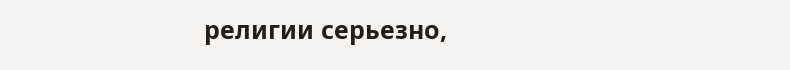религии серьезно,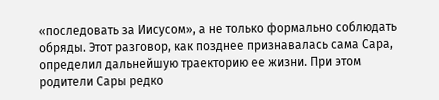«последовать за Иисусом», а не только формально соблюдать обряды. Этот разговор, как позднее признавалась сама Сара, определил дальнейшую траекторию ее жизни. При этом родители Сары редко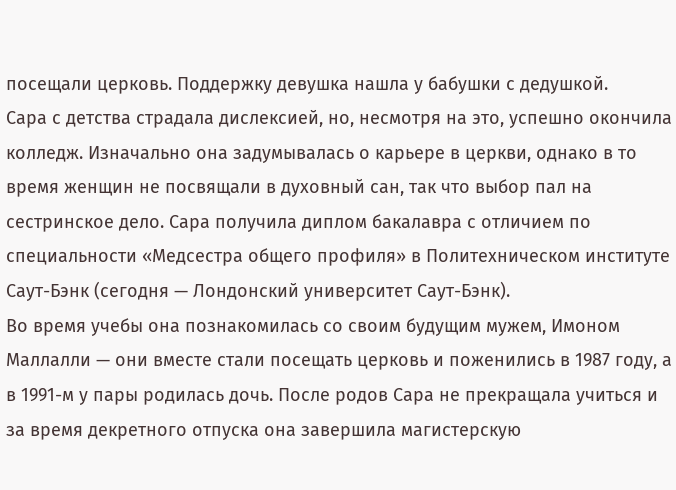посещали церковь. Поддержку девушка нашла у бабушки с дедушкой.
Сара с детства страдала дислексией, но, несмотря на это, успешно окончила колледж. Изначально она задумывалась о карьере в церкви, однако в то время женщин не посвящали в духовный сан, так что выбор пал на сестринское дело. Сара получила диплом бакалавра с отличием по специальности «Медсестра общего профиля» в Политехническом институте Саут-Бэнк (сегодня — Лондонский университет Саут-Бэнк).
Во время учебы она познакомилась со своим будущим мужем, Имоном Маллалли — они вместе стали посещать церковь и поженились в 1987 году, а в 1991-м у пары родилась дочь. После родов Сара не прекращала учиться и за время декретного отпуска она завершила магистерскую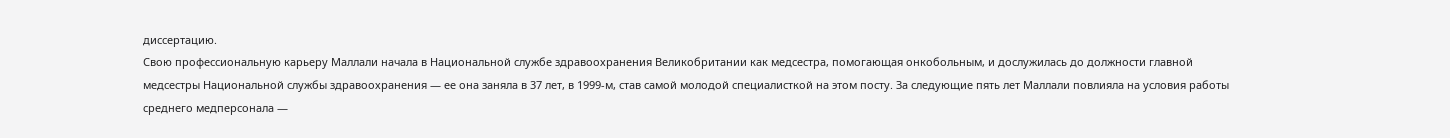диссертацию.
Свою профессиональную карьеру Маллали начала в Национальной службе здравоохранения Великобритании как медсестра, помогающая онкобольным, и дослужилась до должности главной медсестры Национальной службы здравоохранения — ее она заняла в 37 лет, в 1999-м, став самой молодой специалисткой на этом посту. За следующие пять лет Маллали повлияла на условия работы среднего медперсонала —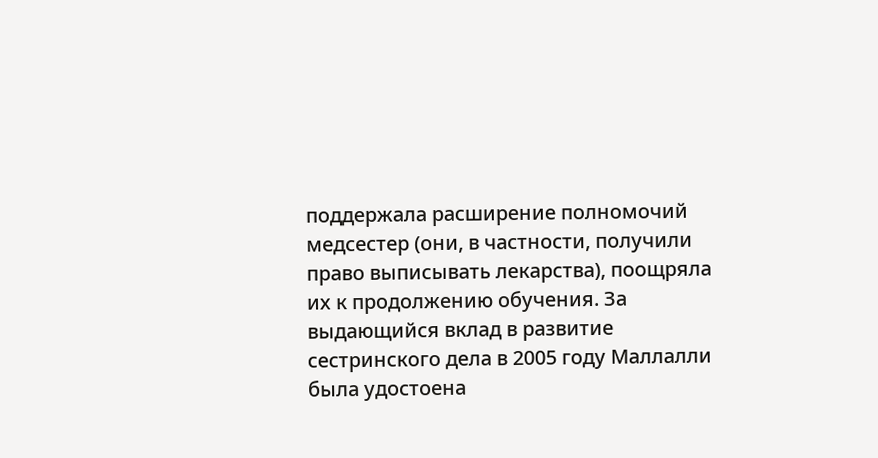поддержала расширение полномочий медсестер (они, в частности, получили право выписывать лекарства), поощряла их к продолжению обучения. За выдающийся вклад в развитие сестринского дела в 2005 году Маллалли была удостоена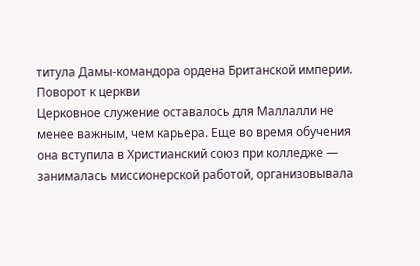титула Дамы-командора ордена Британской империи.
Поворот к церкви
Церковное служение оставалось для Маллалли не менее важным, чем карьера. Еще во время обучения она вступила в Христианский союз при колледже — занималась миссионерской работой, организовывала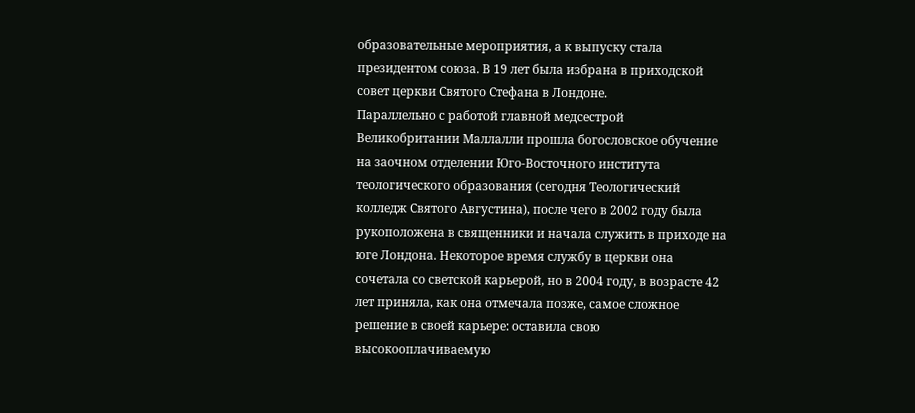образовательные мероприятия, а к выпуску стала президентом союза. В 19 лет была избрана в приходской совет церкви Святого Стефана в Лондоне.
Параллельно с работой главной медсестрой Великобритании Маллалли прошла богословское обучение на заочном отделении Юго-Восточного института теологического образования (сегодня Теологический колледж Святого Августина), после чего в 2002 году была рукоположена в священники и начала служить в приходе на юге Лондона. Некоторое время службу в церкви она сочетала со светской карьерой, но в 2004 году, в возрасте 42 лет приняла, как она отмечала позже, самое сложное решение в своей карьере: оставила свою высокооплачиваемую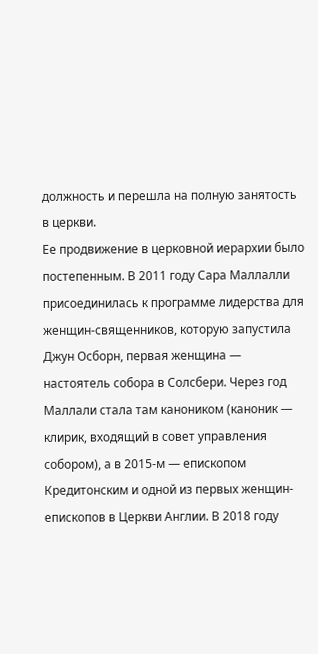должность и перешла на полную занятость в церкви.
Ее продвижение в церковной иерархии было постепенным. В 2011 году Сара Маллалли присоединилась к программе лидерства для женщин-священников, которую запустила Джун Осборн, первая женщина — настоятель собора в Солсбери. Через год Маллали стала там каноником (каноник — клирик, входящий в совет управления собором), а в 2015-м — епископом Кредитонским и одной из первых женщин-епископов в Церкви Англии. В 2018 году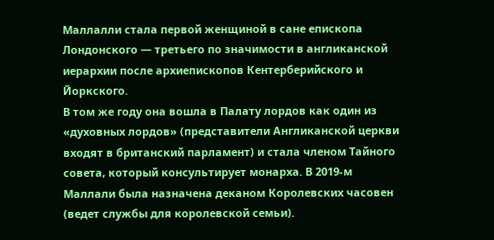Маллалли стала первой женщиной в сане епископа Лондонского — третьего по значимости в англиканской иерархии после архиепископов Кентерберийского и Йоркского.
В том же году она вошла в Палату лордов как один из «духовных лордов» (представители Англиканской церкви входят в британский парламент) и стала членом Тайного совета, который консультирует монарха. В 2019-м Маллали была назначена деканом Королевских часовен (ведет службы для королевской семьи).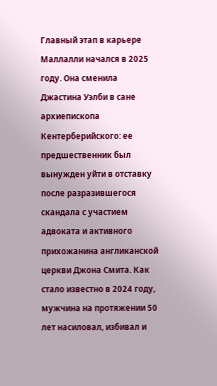Главный этап в карьере Маллалли начался в 2025 году. Она сменила Джастина Уэлби в сане архиепископа Кентерберийского: ее предшественник был вынужден уйти в отставку после разразившегося скандала с участием адвоката и активного прихожанина англиканской церкви Джона Смита. Как стало известно в 2024 году, мужчина на протяжении 50 лет насиловал, избивал и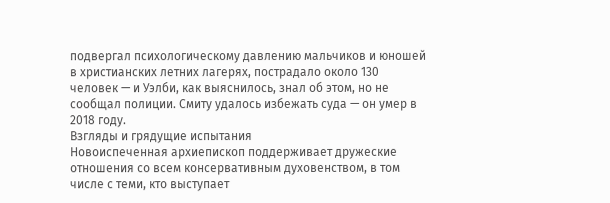подвергал психологическому давлению мальчиков и юношей в христианских летних лагерях, пострадало около 130 человек — и Уэлби, как выяснилось, знал об этом, но не сообщал полиции. Смиту удалось избежать суда — он умер в 2018 году.
Взгляды и грядущие испытания
Новоиспеченная архиепископ поддерживает дружеские отношения со всем консервативным духовенством, в том числе с теми, кто выступает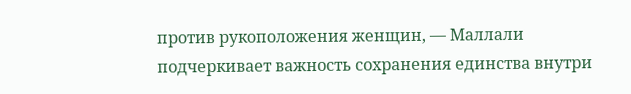против рукоположения женщин, — Маллали подчеркивает важность сохранения единства внутри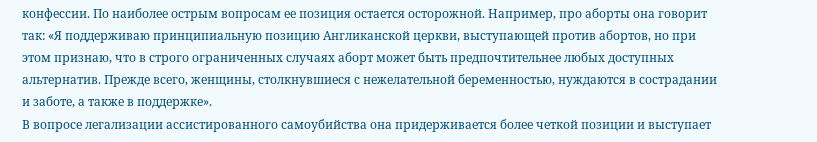конфессии. По наиболее острым вопросам ее позиция остается осторожной. Например, про аборты она говорит так: «Я поддерживаю принципиальную позицию Англиканской церкви, выступающей против абортов, но при этом признаю, что в строго ограниченных случаях аборт может быть предпочтительнее любых доступных альтернатив. Прежде всего, женщины, столкнувшиеся с нежелательной беременностью, нуждаются в сострадании и заботе, а также в поддержке».
В вопросе легализации ассистированного самоубийства она придерживается более четкой позиции и выступает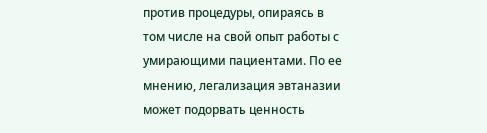против процедуры, опираясь в том числе на свой опыт работы с умирающими пациентами. По ее мнению, легализация эвтаназии может подорвать ценность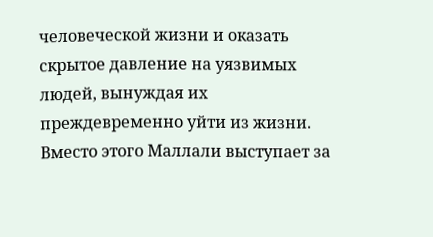человеческой жизни и оказать скрытое давление на уязвимых людей, вынуждая их преждевременно уйти из жизни. Вместо этого Маллали выступает за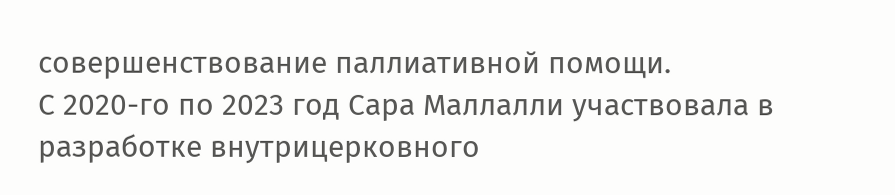совершенствование паллиативной помощи.
С 2020-го по 2023 год Сара Маллалли участвовала в разработке внутрицерковного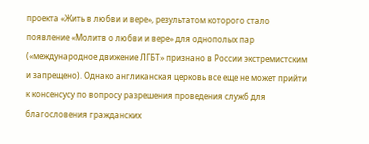проекта «Жить в любви и вере», результатом которого стало появление «Молитв о любви и вере» для однополых пар («международное движение ЛГБТ» признано в России экстремистским и запрещено). Однако англиканская церковь все еще не может прийти к консенсусу по вопросу разрешения проведения служб для благословения гражданских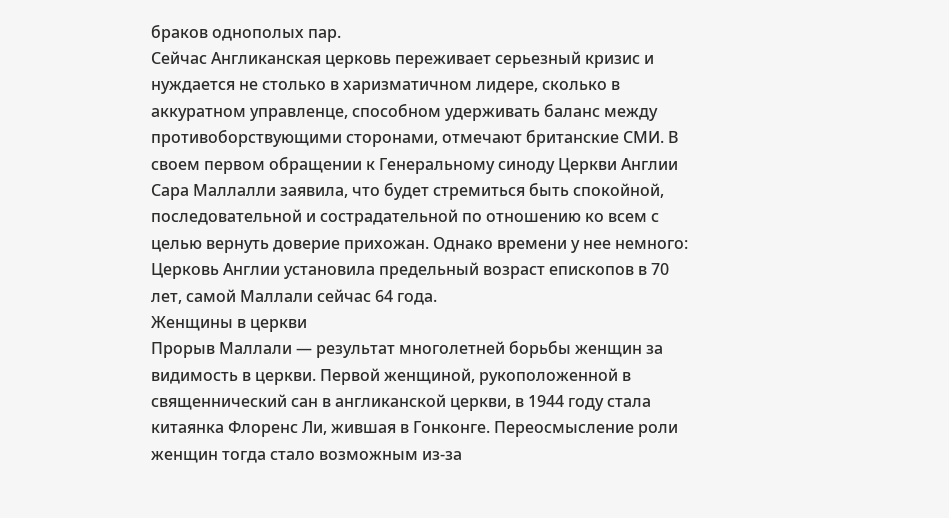браков однополых пар.
Сейчас Англиканская церковь переживает серьезный кризис и нуждается не столько в харизматичном лидере, сколько в аккуратном управленце, способном удерживать баланс между противоборствующими сторонами, отмечают британские СМИ. В своем первом обращении к Генеральному синоду Церкви Англии Сара Маллалли заявила, что будет стремиться быть спокойной, последовательной и сострадательной по отношению ко всем с целью вернуть доверие прихожан. Однако времени у нее немного: Церковь Англии установила предельный возраст епископов в 70 лет, самой Маллали сейчас 64 года.
Женщины в церкви
Прорыв Маллали — результат многолетней борьбы женщин за видимость в церкви. Первой женщиной, рукоположенной в священнический сан в англиканской церкви, в 1944 году стала китаянка Флоренс Ли, жившая в Гонконге. Переосмысление роли женщин тогда стало возможным из-за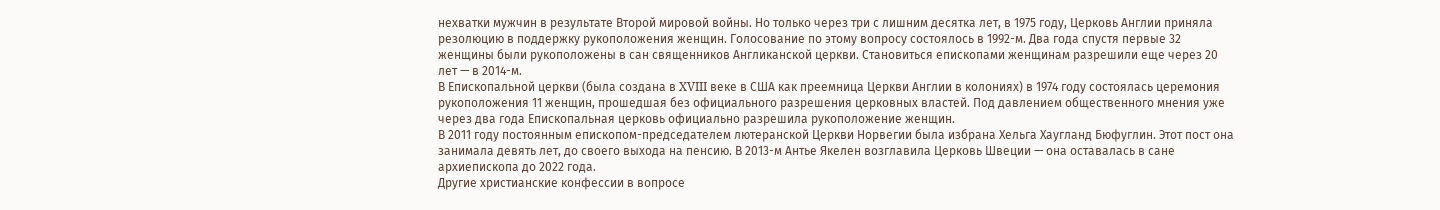нехватки мужчин в результате Второй мировой войны. Но только через три с лишним десятка лет, в 1975 году, Церковь Англии приняла резолюцию в поддержку рукоположения женщин. Голосование по этому вопросу состоялось в 1992-м. Два года спустя первые 32 женщины были рукоположены в сан священников Англиканской церкви. Становиться епископами женщинам разрешили еще через 20 лет — в 2014-м.
В Епископальной церкви (была создана в XVIII веке в США как преемница Церкви Англии в колониях) в 1974 году состоялась церемония рукоположения 11 женщин, прошедшая без официального разрешения церковных властей. Под давлением общественного мнения уже через два года Епископальная церковь официально разрешила рукоположение женщин.
В 2011 году постоянным епископом-председателем лютеранской Церкви Норвегии была избрана Хельга Хаугланд Бюфуглин. Этот пост она занимала девять лет, до своего выхода на пенсию. В 2013-м Антье Якелен возглавила Церковь Швеции — она оставалась в сане архиепископа до 2022 года.
Другие христианские конфессии в вопросе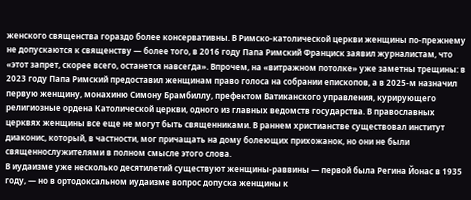женского священства гораздо более консервативны. В Римско-католической церкви женщины по-прежнему не допускаются к священству — более того, в 2016 году Папа Римский Франциск заявил журналистам, что «этот запрет, скорее всего, останется навсегда». Впрочем, на «витражном потолке» уже заметны трещины: в 2023 году Папа Римский предоставил женщинам право голоса на собрании епископов, а в 2025-м назначил первую женщину, монахиню Симону Брамбиллу, префектом Ватиканского управления, курирующего религиозные ордена Католической церкви, одного из главных ведомств государства. В православных церквях женщины все еще не могут быть священниками. В раннем христианстве существовал институт диаконис, который, в частности, мог причащать на дому болеющих прихожанок, но они не были священнослужителями в полном смысле этого слова.
В иудаизме уже несколько десятилетий существуют женщины-раввины — первой была Регина Йонас в 1935 году, — но в ортодоксальном иудаизме вопрос допуска женщины к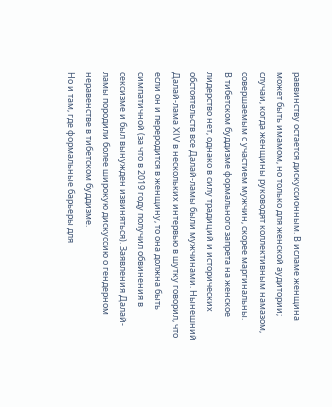раввинству остается дискуссионным. В исламе женщина может быть имамом, но только для женской аудитории; случаи, когда женщины руководят коллективным намазом, совершаемым с участием мужчин, скорее маргинальны.
В тибетском буддизме формального запрета на женское лидерство нет, однако в силу традиций и исторических обстоятельств все Далай-ламы были мужчинами. Нынешний Далай-лама XIV в нескольких интервью в шутку говорил, что если он и переродится в женщину, то она должна быть симпатичной (за что в 2019 году получил обвинения в сексизме и был вынужден извиняться). Заявления Далай-ламы породили более широкую дискуссию о гендерном неравенстве в тибетском буддизме.
Но и там, где формальные барьеры для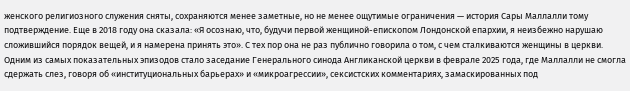женского религиозного служения сняты, сохраняются менее заметные, но не менее ощутимые ограничения — история Сары Маллалли тому подтверждение. Еще в 2018 году она сказала: «Я осознаю, что, будучи первой женщиной-епископом Лондонской епархии, я неизбежно нарушаю сложившийся порядок вещей, и я намерена принять это». С тех пор она не раз публично говорила о том, с чем сталкиваются женщины в церкви. Одним из самых показательных эпизодов стало заседание Генерального синода Англиканской церкви в феврале 2025 года, где Маллалли не смогла сдержать слез, говоря об «институциональных барьерах» и «микроагрессии», сексистских комментариях, замаскированных под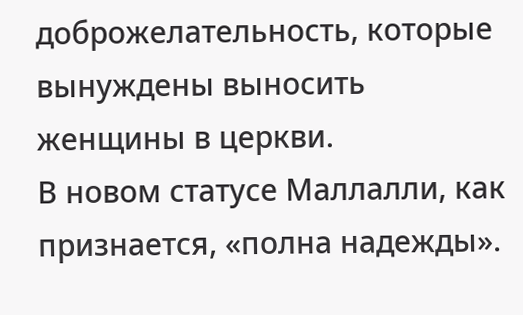доброжелательность, которые вынуждены выносить женщины в церкви.
В новом статусе Маллалли, как признается, «полна надежды».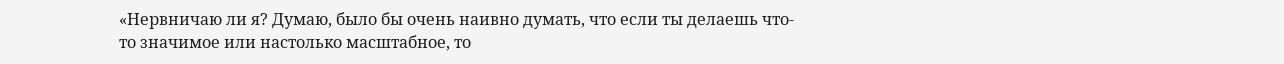«Нервничаю ли я? Думаю, было бы очень наивно думать, что если ты делаешь что-то значимое или настолько масштабное, то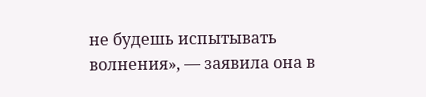не будешь испытывать волнения», — заявила она в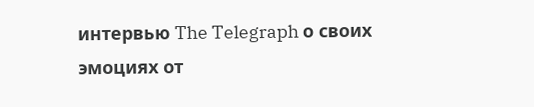интервью The Telegraph о своих эмоциях от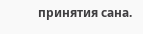принятия сана.